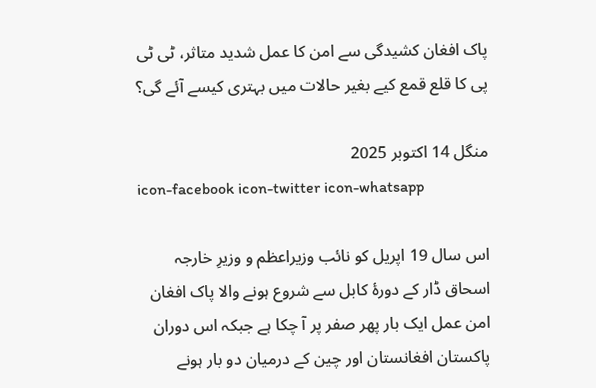پاک افغان کشیدگی سے امن کا عمل شدید متاثر، ٹی ٹی پی کا قلع قمع کیے بغیر حالات میں بہتری کیسے آئے گی؟

منگل 14 اکتوبر 2025
icon-facebook icon-twitter icon-whatsapp

اس سال 19 اپریل کو نائب وزیراعظم و وزیرِ خارجہ اسحاق ڈار کے دورۂ کابل سے شروع ہونے والا پاک افغان امن عمل ایک بار پھر صفر پر آ چکا ہے جبکہ اس دوران پاکستان افغانستان اور چین کے درمیان دو بار ہونے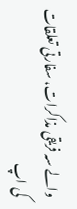والے سہ فریقی مذاکرات، سفارتی تعلقات کی اپ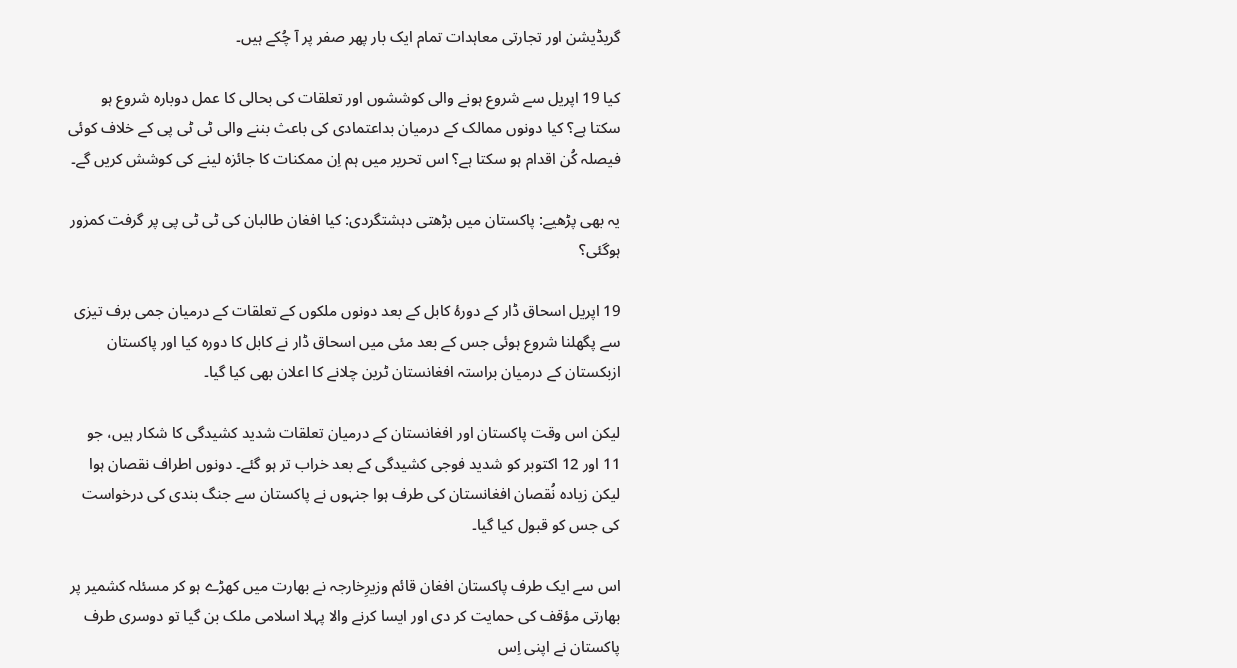گریڈیشن اور تجارتی معاہدات تمام ایک بار پھر صفر پر آ چُکے ہیں۔

کیا 19 اپریل سے شروع ہونے والی کوششوں اور تعلقات کی بحالی کا عمل دوبارہ شروع ہو سکتا ہے؟ کیا دونوں ممالک کے درمیان بداعتمادی کی باعث بننے والی ٹی ٹی پی کے خلاف کوئی فیصلہ کُن اقدام ہو سکتا ہے؟ اس تحریر میں ہم اِن ممکنات کا جائزہ لینے کی کوشش کریں گے۔

یہ بھی پڑھیے: پاکستان میں بڑھتی دہشتگردی: کیا افغان طالبان کی ٹی ٹی پی پر گرفت کمزور ہوگئی؟

19 اپریل اسحاق ڈار کے دورۂ کابل کے بعد دونوں ملکوں کے تعلقات کے درمیان جمی برف تیزی سے پگھلنا شروع ہوئی جس کے بعد مئی میں اسحاق ڈار نے کابل کا دورہ کیا اور پاکستان ازبکستان کے درمیان براستہ افغانستان ٹرین چلانے کا اعلان بھی کیا گیا۔

لیکن اس وقت پاکستان اور افغانستان کے درمیان تعلقات شدید کشیدگی کا شکار ہیں، جو 11 اور 12 اکتوبر کو شدید فوجی کشیدگی کے بعد خراب تر ہو گئے۔ دونوں اطراف نقصان ہوا لیکن زیادہ نُقصان افغانستان کی طرف ہوا جنہوں نے پاکستان سے جنگ بندی کی درخواست کی جس کو قبول کیا گیا۔

اس سے ایک طرف پاکستان افغان قائم وزیرِخارجہ نے بھارت میں کھڑے ہو کر مسئلہ کشمیر پر بھارتی مؤقف کی حمایت کر دی اور ایسا کرنے والا پہلا اسلامی ملک بن گیا تو دوسری طرف پاکستان نے اپنی اِس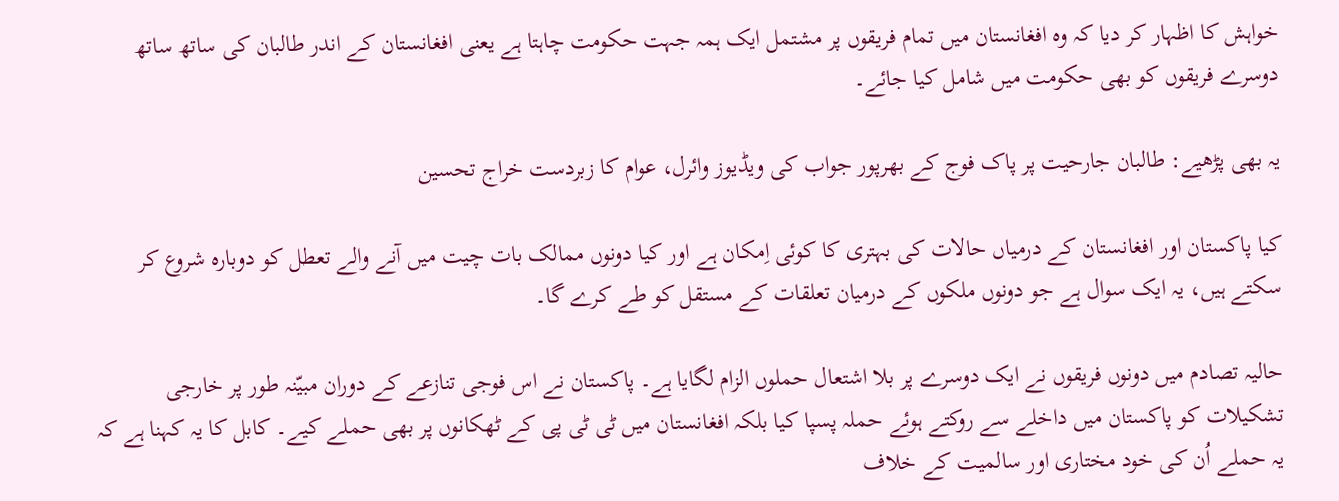خواہش کا اظہار کر دیا کہ وہ افغانستان میں تمام فریقوں پر مشتمل ایک ہمہ جہت حکومت چاہتا ہے یعنی افغانستان کے اندر طالبان کی ساتھ ساتھ دوسرے فریقوں کو بھی حکومت میں شامل کیا جائے۔

یہ بھی پڑھیے: طالبان جارحیت پر پاک فوج کے بھرپور جواب کی ویڈیوز وائرل، عوام کا زبردست خراج تحسین

کیا پاکستان اور افغانستان کے درمیاں حالات کی بہتری کا کوئی اِمکان ہے اور کیا دونوں ممالک بات چیت میں آنے والے تعطل کو دوبارہ شروع کر سکتے ہیں، یہ ایک سوال ہے جو دونوں ملکوں کے درمیان تعلقات کے مستقل کو طے کرے گا۔

حالیہ تصادم میں دونوں فریقوں نے ایک دوسرے پر بلا اشتعال حملوں الزام لگایا ہے۔ پاکستان نے اس فوجی تنازعے کے دوران مبیّنہ طور پر خارجی تشکیلات کو پاکستان میں داخلے سے روکتے ہوئے حملہ پسپا کیا بلکہ افغانستان میں ٹی ٹی پی کے ٹھکانوں پر بھی حملے کیے۔ کابل کا یہ کہنا ہے کہ یہ حملے اُن کی خود مختاری اور سالمیت کے خلاف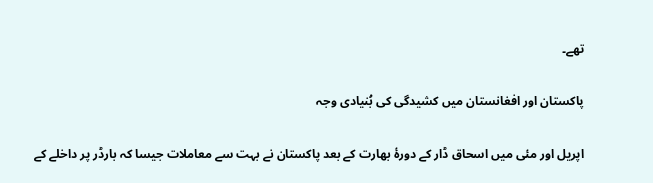تھے۔

پاکستان اور افغانستان میں کشیدگی کی بُنیادی وجہ

اپریل اور مئی میں اسحاق ڈار کے دورۂ بھارت کے بعد پاکستان نے بہت سے معاملات جیسا کہ بارڈر پر داخلے کے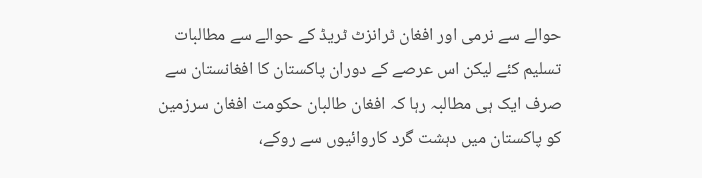حوالے سے نرمی اور افغان ٹرانزٹ ٹریڈ کے حوالے سے مطالبات تسلیم کئے لیکن اس عرصے کے دوران پاکستان کا افغانستان سے صرف ایک ہی مطالبہ رہا کہ افغان طالبان حکومت افغان سرزمین کو پاکستان میں دہشت گرد کاروائیوں سے روکے،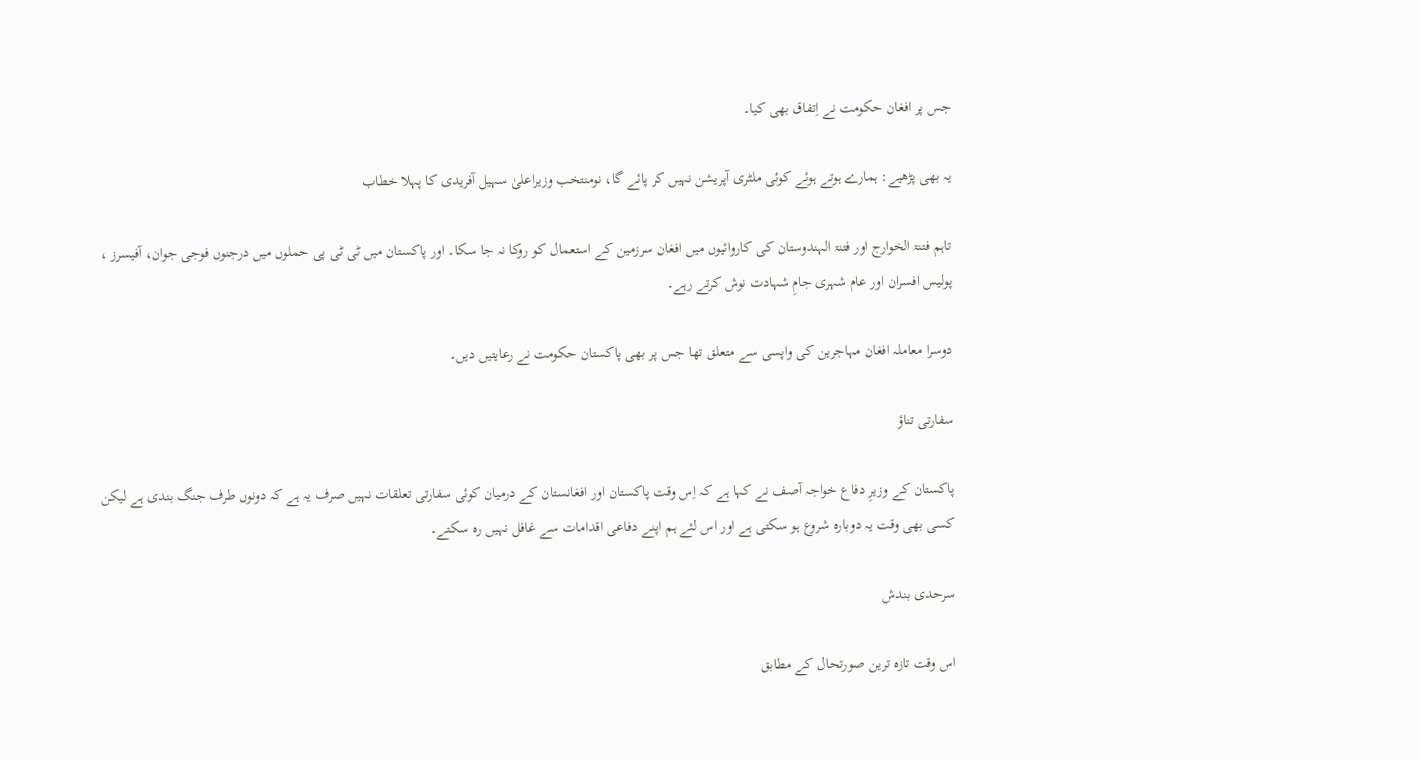جس پر افغان حکومت نے اِتفاق بھی کیا۔

یہ بھی پڑھیے: ہمارے ہوتے ہوئے کوئی ملٹری آپریشن نہیں کر پائے گا، نومنتخب وزیراعلیٰ سہیل آفریدی کا پہلا خطاب

تاہم فتنۃ الخوارج اور فتنۃ الہندوستان کی کاروائیوں میں افغان سرزمین کے استعمال کو روکا نہ جا سکا۔ اور پاکستان میں ٹی ٹی پی حملوں میں درجنوں فوجی جوان، آفیسرز ، پولیس افسران اور عام شہری جامِ شہادت نوش کرتے رہے۔

دوسرا معاملہ افغان مہاجرین کی واپسی سے متعلق تھا جس پر بھی پاکستان حکومت نے رعایتیں دیں۔

سفارتی تناؤ

پاکستان کے وزیرِ دفاع خواجہ آصف نے کہا ہے کہ اِس وقت پاکستان اور افغانستان کے درمیان کوئی سفارتی تعلقات نہیں صرف یہ ہے کہ دونوں طرف جنگ بندی ہے لیکن کسی بھی وقت یہ دوبارہ شروع ہو سکتی ہے اور اس لئے ہم اپنے دفاعی اقدامات سے غافل نہیں رہ سکتے۔

سرحدی بندش

اس وقت تازہ ترین صورتحال کے مطابق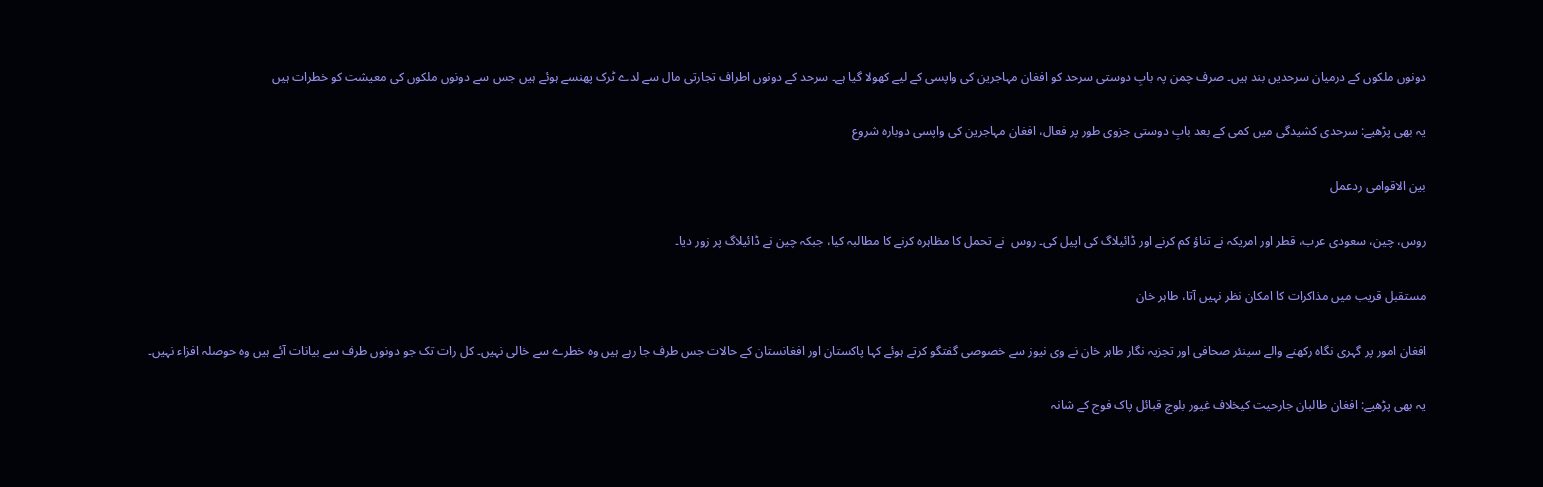دونوں ملکوں کے درمیان سرحدیں بند ہیں۔ صرف چمن پہ بابِ دوستی سرحد کو افغان مہاجرین کی واپسی کے لیے کھولا گیا ہے۔ سرحد کے دونوں اطراف تجارتی مال سے لدے ٹرک پھنسے ہوئے ہیں جس سے دونوں ملکوں کی معیشت کو خطرات ہیں

یہ بھی پڑھیے: سرحدی کشیدگی میں کمی کے بعد بابِ دوستی جزوی طور پر فعال، افغان مہاجرین کی واپسی دوبارہ شروع

بین الاقوامی ردعمل

روس، چین، سعودی عرب، قطر اور امریکہ نے تناؤ کم کرنے اور ڈائیلاگ کی اپیل کی۔ روس  نے تحمل کا مظاہرہ کرنے کا مطالبہ کیا، جبکہ چین نے ڈائیلاگ پر زور دیا۔

مستقبل قریب میں مذاکرات کا امکان نظر نہیں آتا، طاہر خان

افغان امور پر گہری نگاہ رکھنے والے سینئر صحافی اور تجزیہ نگار طاہر خان نے وی نیوز سے خصوصی گفتگو کرتے ہوئے کہا پاکستان اور افغانستان کے حالات جس طرف جا رہے ہیں وہ خطرے سے خالی نہیں۔ کل رات تک جو دونوں طرف سے بیانات آئے ہیں وہ حوصلہ افزاء نہیں۔

یہ بھی پڑھیے: افغان طالبان جارحیت کیخلاف غیور بلوچ قبائل پاک فوج کے شانہ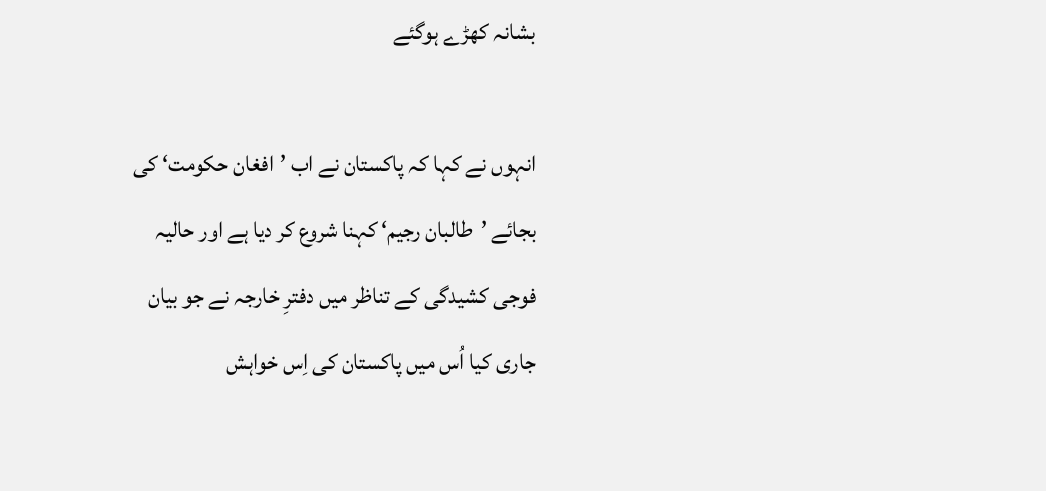بشانہ کھڑے ہوگئے

انہوں نے کہا کہ پاکستان نے اب ’افغان حکومت‘ کی بجائے ’طالبان رجیم‘ کہنا شروع کر دیا ہے اور حالیہ فوجی کشیدگی کے تناظر میں دفترِ خارجہ نے جو بیان جاری کیا اُس میں پاکستان کی اِس خواہش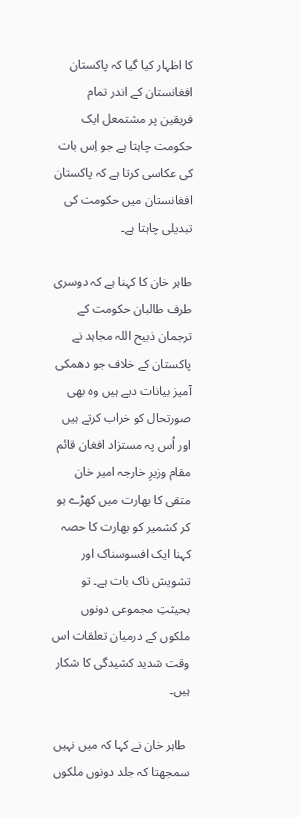کا اظہار کیا گیا کہ پاکستان افغانستان کے اندر تمام فریقین پر مشتمعل ایک حکومت چاہتا ہے جو اِس بات کی عکاسی کرتا ہے کہ پاکستان افغانستان میں حکومت کی تبدیلی چاہتا ہے۔

طاہر خان کا کہنا ہے کہ دوسری طرف طالبان حکومت کے ترجمان ذبیح اللہ مجاہد نے پاکستان کے خلاف جو دھمکی آمیز بیانات دیے ہیں وہ بھی صورتحال کو خراب کرتے ہیں اور اُس پہ مستزاد افغان قائم مقام وزیرِ خارجہ امیر خان متقی کا بھارت میں کھڑے ہو کر کشمیر کو بھارت کا حصہ کہنا ایک افسوسناک اور تشویش ناک بات ہے۔ تو بحیثتِ مجموعی دونوں ملکوں کے درمیان تعلقات اس وقت شدید کشیدگی کا شکار ہیں۔

 طاہر خان نے کہا کہ میں نہیں سمجھتا کہ جلد دونوں ملکوں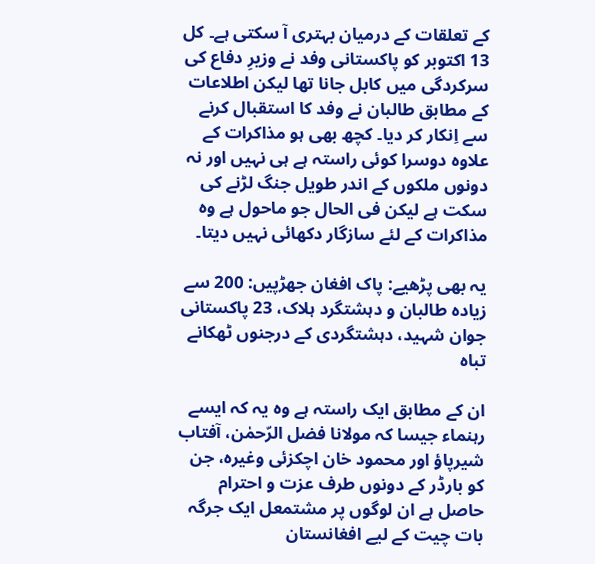کے تعلقات کے درمیان بہتری آ سکتی ہے۔ کل 13 اکتوبر کو پاکستانی وفد نے وزیرِ دفاع کی سرکردگی میں کابل جانا تھا لیکن اطلاعات کے مطابق طالبان نے وفد کا استقبال کرنے سے اِنکار کر دیا۔ کچھ بھی ہو مذاکرات کے علاوہ دوسرا کوئی راستہ ہے ہی نہیں اور نہ دونوں ملکوں کے اندر طویل جنگ لڑنے کی سکت ہے لیکن فی الحال جو ماحول ہے وہ مذاکرات کے لئے سازگار دکھائی نہیں دیتا۔

یہ بھی پڑھیے: پاک افغان جھڑپیں: 200 سے زیادہ طالبان و دہشتگرد ہلاک، 23 پاکستانی جوان شہید، دہشتگردی کے درجنوں ٹھکانے تباہ

ان کے مطابق ایک راستہ ہے وہ یہ کہ ایسے رہنماء جیسا کہ مولانا فضل الرّحمٰن، آفتاب شیرپاؤ اور محمود خان اچکزئی وغیرہ، جن کو بارڈر کے دونوں طرف عزت و احترام حاصل ہے ان لوگوں پر مشتمعل ایک جرگہ بات چیت کے لیے افغانستان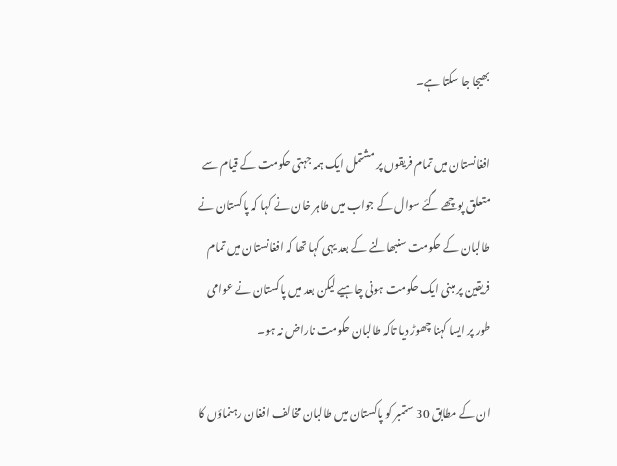بھیجا جا سکتا ہے۔

افغانستان میں تمام فریقوں پر مشتمل ایک ہمہ جہتی حکومت کے قیام سے متعلق پوچھے گئے سوال کے جواب میں طاہر خان نے کہا کہ پاکستان نے طالبان کے حکومت سنبھالنے کے بعد یہی کہا تھا کہ افغانستان میں تمام فریقین پر مبنی ایک حکومت ہونی چاہیے لیکن بعد میں پاکستان نے عوامی طور پر ایسا کہنا چھوڑ دیا تاکہ طالبان حکومت ناراض نہ ہو۔

ان کے مطابق 30 ستمبر کو پاکستان میں طالبان مخالف افغان رہنماؤں کا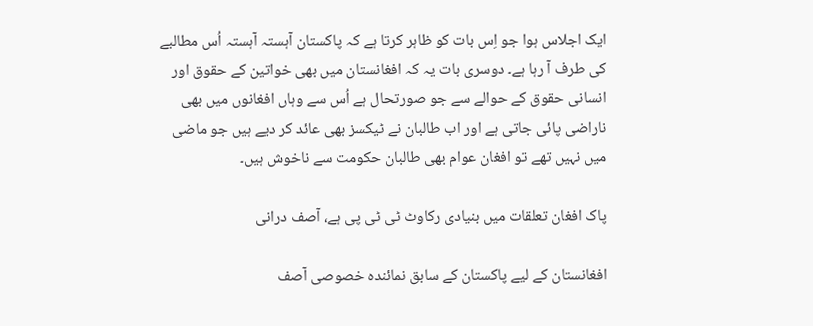ایک اجلاس ہوا جو اِس بات کو ظاہر کرتا ہے کہ پاکستان آہستہ آہستہ اُس مطالبے کی طرف آ رہا ہے۔ دوسری بات یہ کہ افغانستان میں بھی خواتین کے حقوق اور انسانی حقوق کے حوالے سے جو صورتحال ہے اُس سے وہاں افغانوں میں بھی ناراضی پائی جاتی ہے اور اب طالبان نے ٹیکسز بھی عائد کر دیے ہیں جو ماضی میں نہیں تھے تو افغان عوام بھی طالبان حکومت سے ناخوش ہیں۔

پاک افغان تعلقات میں بنیادی رکاوٹ ٹی ٹی پی ہے، آصف درانی

افغانستان کے لیے پاکستان کے سابق نمائندہ خصوصی آصف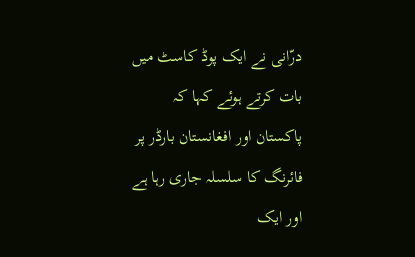درّانی نے ایک پوڈ کاسٹ میں بات کرتے ہوئے کہا کہ پاکستان اور افغانستان بارڈر پر فائرنگ کا سلسلہ جاری رہا ہے اور ایک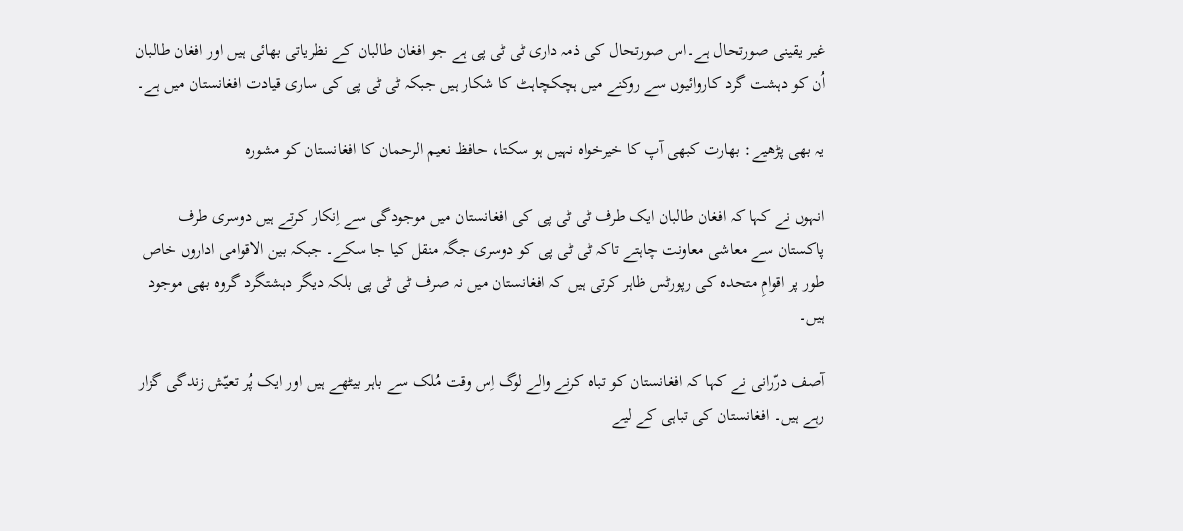غیر یقینی صورتحال ہے۔اس صورتحال کی ذمہ داری ٹی ٹی پی ہے جو افغان طالبان کے نظریاتی بھائی ہیں اور افغان طالبان اُن کو دہشت گرد کاروائیوں سے روکنے میں ہچکچاہٹ کا شکار ہیں جبکہ ٹی ٹی پی کی ساری قیادت افغانستان میں ہے۔

یہ بھی پڑھیے: بھارت کبھی آپ کا خیرخواہ نہیں ہو سکتا، حافظ نعیم الرحمان کا افغانستان کو مشورہ

انہوں نے کہا کہ افغان طالبان ایک طرف ٹی ٹی پی کی افغانستان میں موجودگی سے اِنکار کرتے ہیں دوسری طرف پاکستان سے معاشی معاونت چاہتے تاکہ ٹی ٹی پی کو دوسری جگہ منقل کیا جا سکے۔ جبکہ بین الاقوامی اداروں خاص طور پر اقوامِ متحدہ کی رپورٹس ظاہر کرتی ہیں کہ افغانستان میں نہ صرف ٹی ٹی پی بلکہ دیگر دہشتگرد گروہ بھی موجود ہیں۔

آصف درّرانی نے کہا کہ افغانستان کو تباہ کرنے والے لوگ اِس وقت مُلک سے باہر بیٹھے ہیں اور ایک پُر تعیّش زندگی گزار رہے ہیں۔ افغانستان کی تباہی کے لیے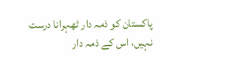پاکستان کو ذمہ دار ٹھہرانا درست نہیں، اس کے ذمہ دار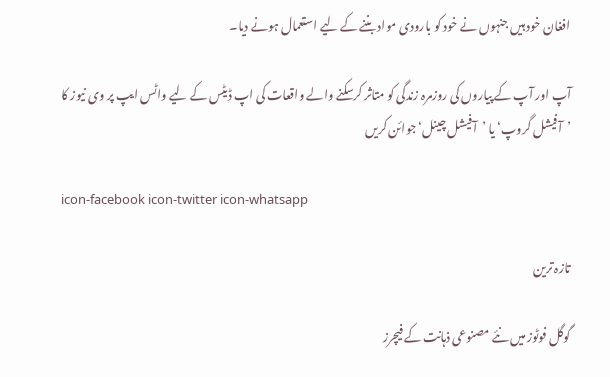افغان خود ہیں جنہوں نے خود کو بارودی مواد بننے کے لیے استعمال ہونے دیا۔

آپ اور آپ کے پیاروں کی روزمرہ زندگی کو متاثر کرسکنے والے واقعات کی اپ ڈیٹس کے لیے واٹس ایپ پر وی نیوز کا ’آفیشل گروپ‘ یا ’آفیشل چینل‘ جوائن کریں

icon-facebook icon-twitter icon-whatsapp

تازہ ترین

گوگل فوٹوز میں نئے مصنوعی ذہانت کے فیچرز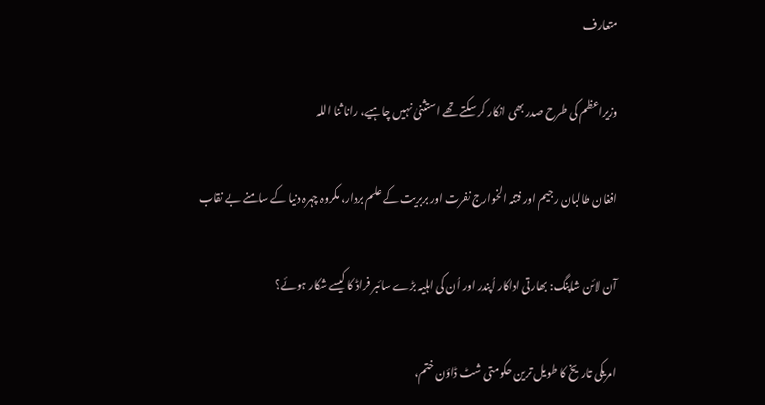متعارف

وزیراعظم کی طرح صدر بھی انکار کر سکتے تھے استثنیٰ نہیں چاہیے، رانا ثنا اللہ

افغان طالبان رجیم اور فتنہ الخوارج نفرت اور بربریت کے علم بردار، مکروہ چہرہ دنیا کے سامنے بے نقاب

آن لائن شاپنگ: بھارتی اداکار اُپندر اور اُن کی اہلیہ بڑے سائبر فراڈ کا کیسے شکار ہوئے؟

امریکی تاریخ کا طویل ترین حکومتی شٹ ڈاؤن ختم،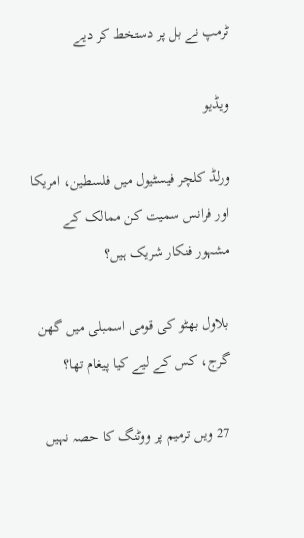ٹرمپ نے بل پر دستخط کر دیے

ویڈیو

ورلڈ کلچر فیسٹیول میں فلسطین، امریکا اور فرانس سمیت کن ممالک کے مشہور فنکار شریک ہیں؟

بلاول بھٹو کی قومی اسمبلی میں گھن گرج، کس کے لیے کیا پیغام تھا؟

27 ویں ترمیم پر ووٹنگ کا حصہ نہیں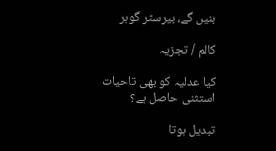بنیں گے، بیرسٹر گوہر

کالم / تجزیہ

کیا عدلیہ کو بھی تاحیات استثنی حاصل ہے؟

تبدیل ہوتا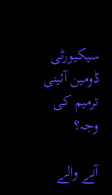سیکیورٹی ڈومین آئینی ترمیم کی وجہ؟

آنے والے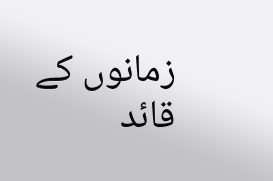زمانوں کے قائد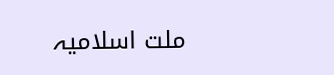ملت اسلامیہ